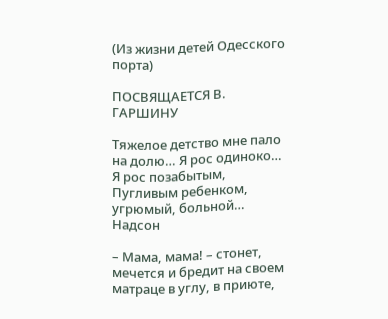(Из жизни детей Одесского порта)

ПОСВЯЩАЕТСЯ В. ГАРШИНУ

Тяжелое детство мне пало на долю… Я рос одиноко… Я рос позабытым, Пугливым ребенком, угрюмый, больной… Надсон

– Мама, мама! – стонет, мечется и бредит на своем матраце в углу, в приюте,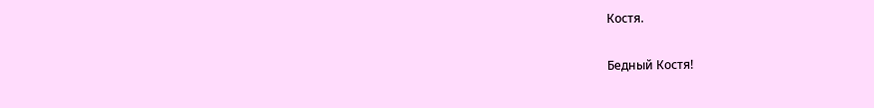Костя.

Бедный Костя!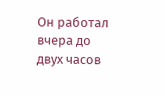Он работал вчера до двух часов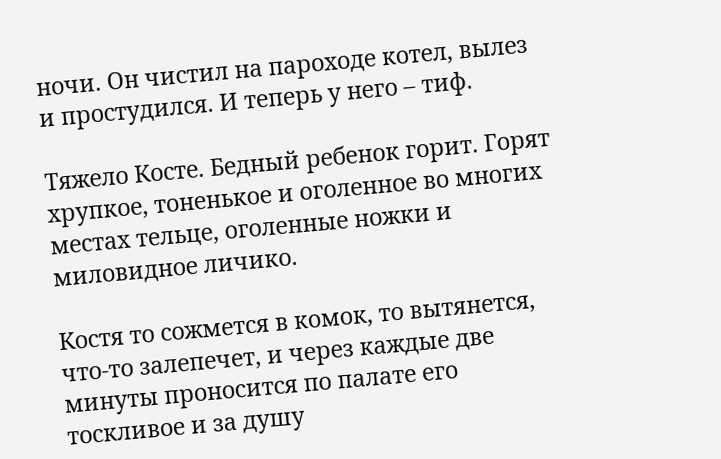ночи. Он чистил на пароходе котел, вылез и простудился. И теперь у него – тиф.

Тяжело Косте. Бедный ребенок горит. Горят хрупкое, тоненькое и оголенное во многих местах тельце, оголенные ножки и миловидное личико.

Костя то сожмется в комок, то вытянется, что-то залепечет, и через каждые две минуты проносится по палате его тоскливое и за душу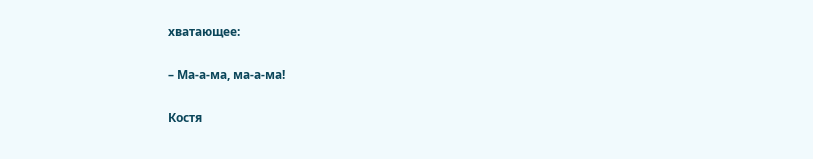хватающее:

– Ма-а-ма, ма-а-ма!

Костя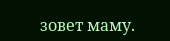зовет маму.